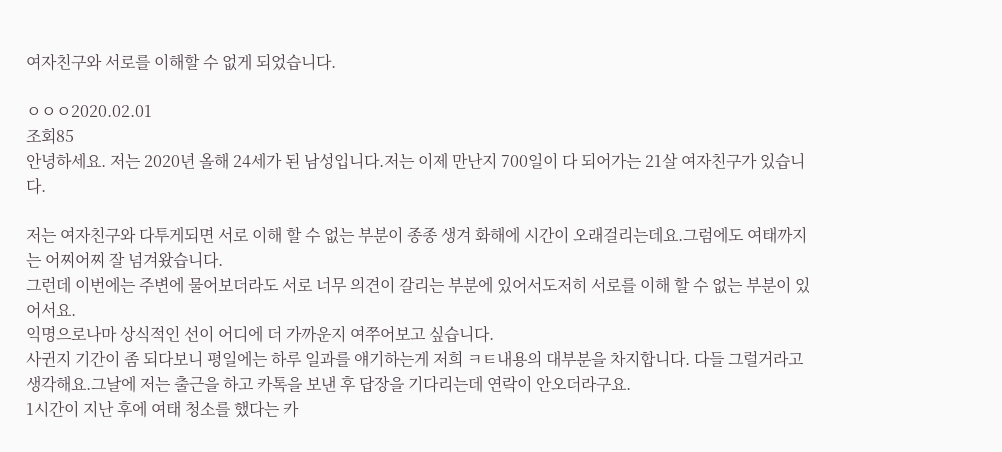여자친구와 서로를 이해할 수 없게 되었습니다.

ㅇㅇㅇ2020.02.01
조회85
안녕하세요. 저는 2020년 올해 24세가 된 남성입니다.저는 이제 만난지 700일이 다 되어가는 21살 여자친구가 있습니다.

저는 여자친구와 다투게되면 서로 이해 할 수 없는 부분이 종종 생겨 화해에 시간이 오래걸리는데요.그럼에도 여태까지는 어찌어찌 잘 넘겨왔습니다.
그런데 이번에는 주변에 물어보더라도 서로 너무 의견이 갈리는 부분에 있어서도저히 서로를 이해 할 수 없는 부분이 있어서요.
익명으로나마 상식적인 선이 어디에 더 가까운지 여쭈어보고 싶습니다.
사귄지 기간이 좀 되다보니 평일에는 하루 일과를 얘기하는게 저희 ㅋㅌ내용의 대부분을 차지합니다. 다들 그럴거라고 생각해요.그날에 저는 출근을 하고 카톡을 보낸 후 답장을 기다리는데 연락이 안오더라구요.
1시간이 지난 후에 여태 청소를 했다는 카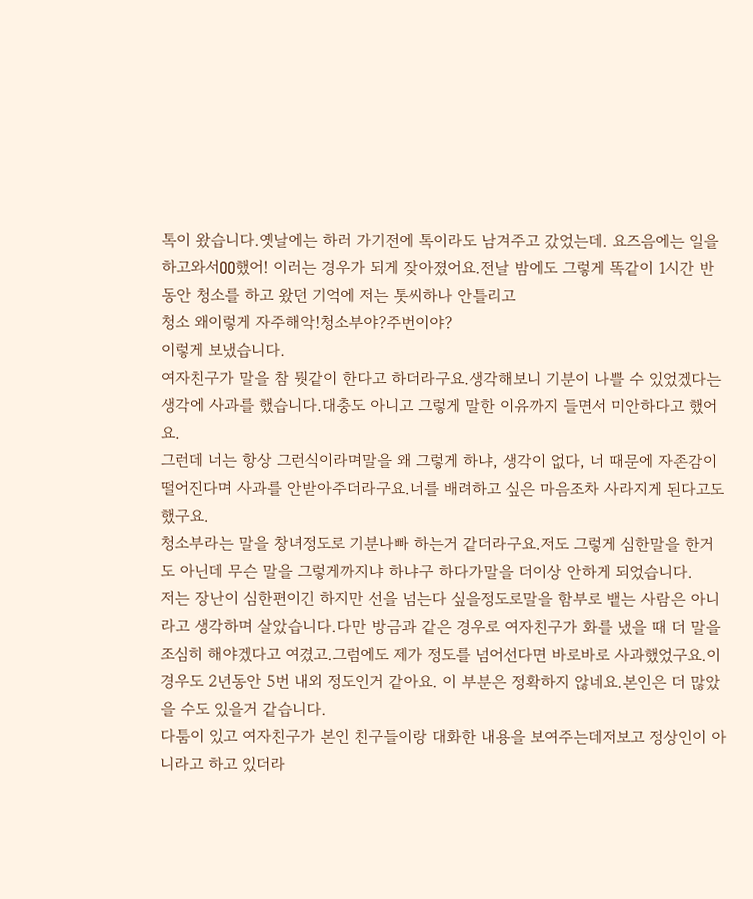톡이 왔습니다.옛날에는 하러 가기전에 톡이라도 남겨주고 갔었는데. 요즈음에는 일을 하고와서OO했어! 이러는 경우가 되게 잦아졌어요.전날 밤에도 그렇게 똑같이 1시간 반동안 청소를 하고 왔던 기억에 저는 톳씨하나 안틀리고
청소 왜이렇게 자주해악!청소부야?주번이야?
이렇게 보냈습니다.
여자친구가 말을 참 뭣같이 한다고 하더라구요.생각해보니 기분이 나쁠 수 있었겠다는 생각에 사과를 했습니다.대충도 아니고 그렇게 말한 이유까지 들면서 미안하다고 했어요.
그런데 너는 항상 그런식이라며말을 왜 그렇게 하냐, 생각이 없다, 너 때문에 자존감이 떨어진다며 사과를 안받아주더라구요.너를 배려하고 싶은 마음조차 사라지게 된다고도 했구요.
청소부라는 말을 창녀정도로 기분나빠 하는거 같더라구요.저도 그렇게 심한말을 한거도 아닌데 무슨 말을 그렇게까지냐 하냐구 하다가말을 더이상 안하게 되었습니다.
저는 장난이 심한편이긴 하지만 선을 넘는다 싶을정도로말을 함부로 뱉는 사람은 아니라고 생각하며 살았습니다.다만 방금과 같은 경우로 여자친구가 화를 냈을 때 더 말을 조심히 해야겠다고 여겼고.그럼에도 제가 정도를 넘어선다면 바로바로 사과했었구요.이 경우도 2년동안 5번 내외 정도인거 같아요. 이 부분은 정확하지 않네요.본인은 더 많았을 수도 있을거 같습니다.
다툼이 있고 여자친구가 본인 친구들이랑 대화한 내용을 보여주는데저보고 정상인이 아니라고 하고 있더라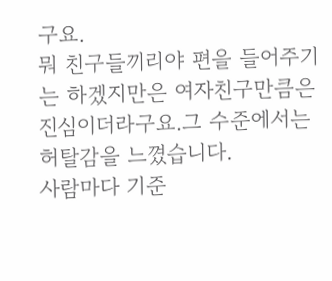구요.
뭐 친구들끼리야 편을 들어주기는 하겠지만은 여자친구만큼은 진심이더라구요.그 수준에서는 허탈감을 느꼈습니다.
사람마다 기준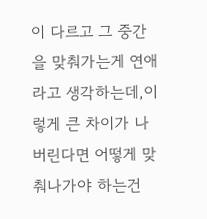이 다르고 그 중간을 맞춰가는게 연애라고 생각하는데,이렇게 큰 차이가 나버린다면 어떻게 맞춰나가야 하는건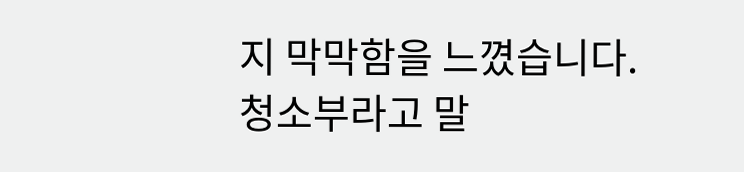지 막막함을 느꼈습니다.
청소부라고 말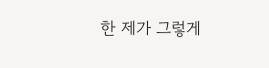한 제가 그렇게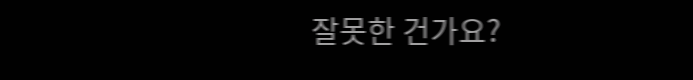잘못한 건가요?